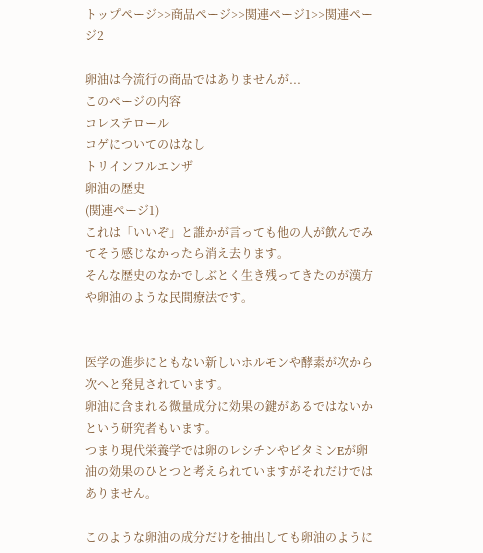トップページ>>商品ページ>>関連ページ1>>関連ページ2

卵油は今流行の商品ではありませんが...
このページの内容
コレステロール
コゲについてのはなし
トリインフルエンザ
卵油の歴史
(関連ページ1)
これは「いいぞ」と誰かが言っても他の人が飲んでみてそう感じなかったら消え去ります。
そんな歴史のなかでしぶとく生き残ってきたのが漢方や卵油のような民間療法です。


医学の進歩にともない新しいホルモンや酵素が次から次へと発見されています。
卵油に含まれる微量成分に効果の鍵があるではないかという研究者もいます。
つまり現代栄養学では卵のレシチンやビタミンEが卵油の効果のひとつと考えられていますがそれだけではありません。

このような卵油の成分だけを抽出しても卵油のように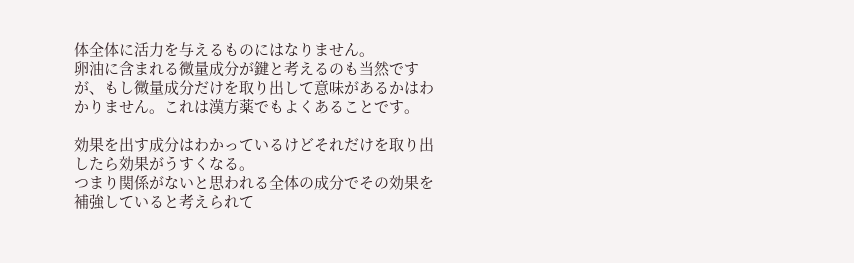体全体に活力を与えるものにはなりません。
卵油に含まれる微量成分が鍵と考えるのも当然ですが、もし微量成分だけを取り出して意味があるかはわかりません。これは漢方薬でもよくあることです。

効果を出す成分はわかっているけどそれだけを取り出したら効果がうすくなる。
つまり関係がないと思われる全体の成分でその効果を補強していると考えられて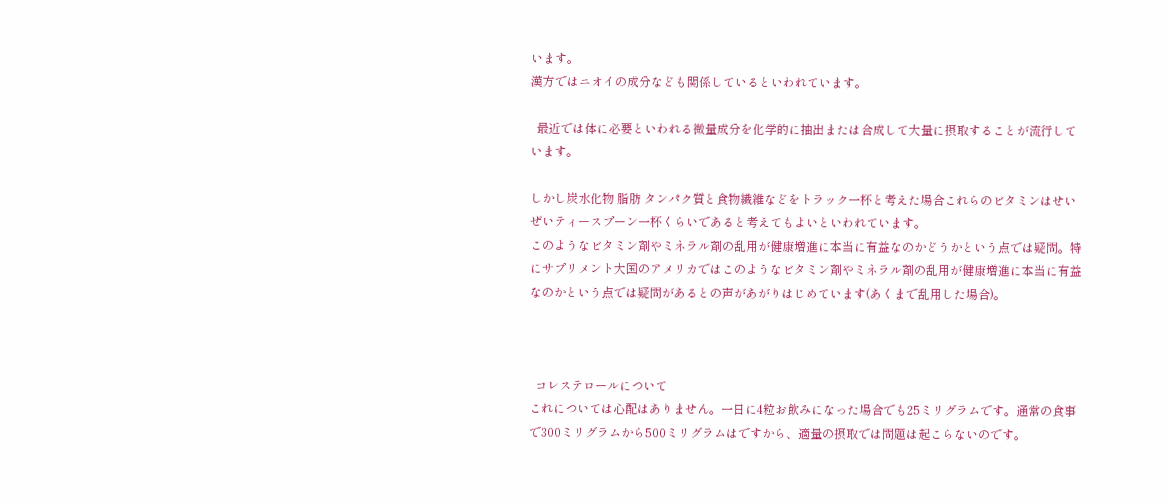います。
漢方ではニオイの成分なども関係しているといわれています。

  最近では体に必要といわれる微量成分を化学的に抽出または合成して大量に摂取することが流行しています。

しかし炭水化物 脂肪 タンパク質と食物繊維などをトラック一杯と考えた場合これらのビタミンはせいぜいティースプーン一杯くらいであると考えてもよいといわれています。
このようなビタミン剤やミネラル剤の乱用が健康増進に本当に有益なのかどうかという点では疑問。特にサプリメント大国のアメリカではこのようなビタミン剤やミネラル剤の乱用が健康増進に本当に有益なのかという点では疑問があるとの声があがりはじめています(あくまで乱用した場合)。



  コレステロールについて
これについては心配はありません。一日に4粒お飲みになった場合でも25ミリグラムです。通常の食事で300ミリグラムから500ミリグラムはですから、適量の摂取では問題は起こらないのです。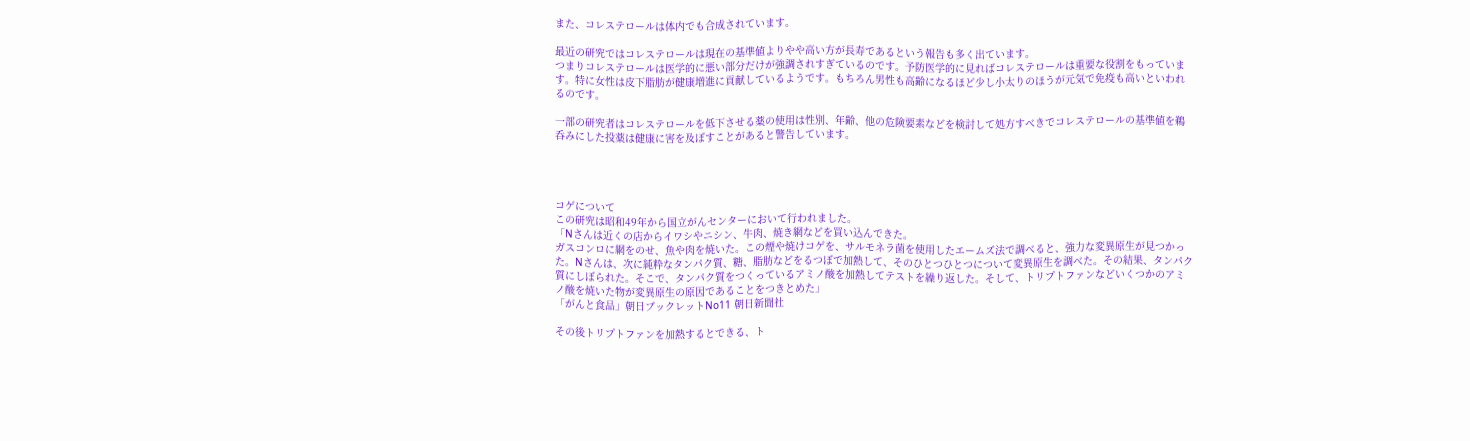また、コレステロールは体内でも合成されています。

最近の研究ではコレステロールは現在の基準値よりやや高い方が長寿であるという報告も多く出ています。
つまりコレステロールは医学的に悪い部分だけが強調されすぎているのです。予防医学的に見ればコレステロールは重要な役割をもっています。特に女性は皮下脂肪が健康増進に貢献しているようです。もちろん男性も高齢になるほど少し小太りのほうが元気で免疫も高いといわれるのです。

一部の研究者はコレステロールを低下させる薬の使用は性別、年齢、他の危険要素などを検討して処方すべきでコレステロールの基準値を鵜呑みにした投薬は健康に害を及ぼすことがあると警告しています。




コゲについて
この研究は昭和49年から国立がんセンターにおいて行われました。
「Nさんは近くの店からイワシやニシン、牛肉、焼き網などを買い込んできた。
ガスコンロに網をのせ、魚や肉を焼いた。この煙や焼けコゲを、サルモネラ菌を使用したエームズ法で調べると、強力な変異原生が見つかった。Nさんは、次に純粋なタンパク質、糖、脂肪などをるつぼで加熱して、そのひとつひとつについて変異原生を調べた。その結果、タンパク質にしぼられた。そこで、タンパク質をつくっているアミノ酸を加熱してテストを繰り返した。そして、トリプトファンなどいくつかのアミノ酸を焼いた物が変異原生の原因であることをつきとめた」
「がんと食品」朝日ブックレットNo11 朝日新聞社

その後トリプトファンを加熱するとできる、ト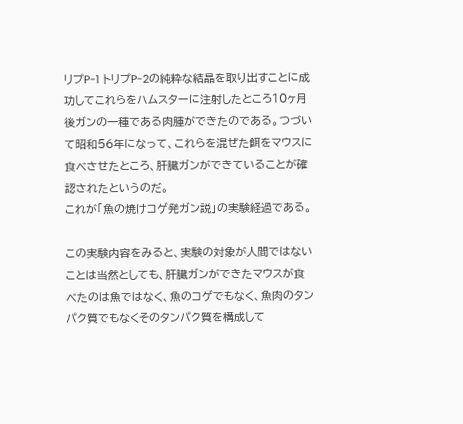リプP-1 トリプP-2の純粋な結晶を取り出すことに成功してこれらをハムスターに注射したところ10ヶ月後ガンの一種である肉腫ができたのである。つづいて昭和56年になって、これらを混ぜた餌をマウスに食べさせたところ、肝臓ガンができていることが確認されたというのだ。
これが「魚の焼けコゲ発ガン説」の実験経過である。

この実験内容をみると、実験の対象が人間ではないことは当然としても、肝臓ガンができたマウスが食べたのは魚ではなく、魚のコゲでもなく、魚肉のタンパク質でもなくそのタンパク質を構成して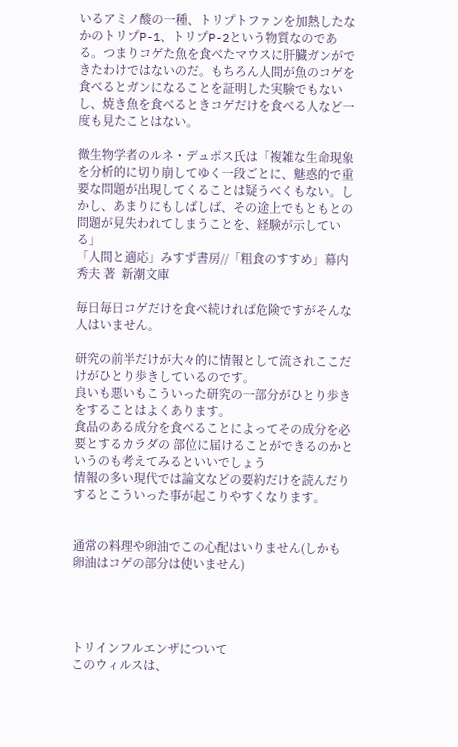いるアミノ酸の一種、トリプトファンを加熱したなかのトリプP-1、トリプP-2という物質なのである。つまりコゲた魚を食べたマウスに肝臓ガンができたわけではないのだ。もちろん人間が魚のコゲを食べるとガンになることを証明した実験でもないし、焼き魚を食べるときコゲだけを食べる人など一度も見たことはない。

微生物学者のルネ・デュポス氏は「複雑な生命現象を分析的に切り崩してゆく一段ごとに、魅惑的で重要な問題が出現してくることは疑うべくもない。しかし、あまりにもしばしば、その途上でもともとの問題が見失われてしまうことを、経験が示している」
「人間と適応」みすず書房//「粗食のすすめ」幕内秀夫 著  新潮文庫

毎日毎日コゲだけを食べ続ければ危険ですがそんな人はいません。

研究の前半だけが大々的に情報として流されここだけがひとり歩きしているのです。
良いも悪いもこういった研究の一部分がひとり歩きをすることはよくあります。
食品のある成分を食べることによってその成分を必要とするカラダの 部位に届けることができるのかというのも考えてみるといいでしょう
情報の多い現代では論文などの要約だけを読んだりするとこういった事が起こりやすくなります。


通常の料理や卵油でこの心配はいりません(しかも卵油はコゲの部分は使いません)




トリインフルエンザについて
このウィルスは、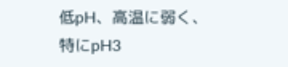低pH、高温に弱く、特にpH3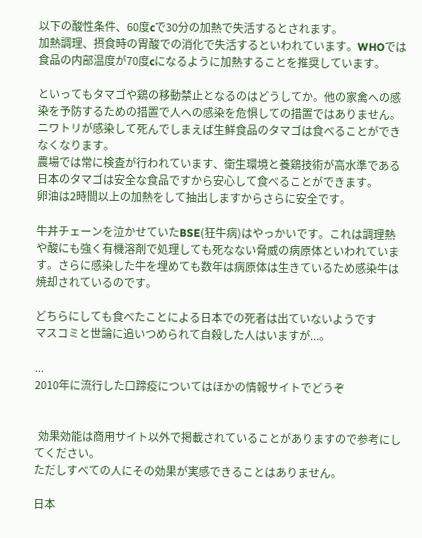以下の酸性条件、60度cで30分の加熱で失活するとされます。
加熱調理、摂食時の胃酸での消化で失活するといわれています。WHOでは食品の内部温度が70度cになるように加熱することを推奨しています。

といってもタマゴや鶏の移動禁止となるのはどうしてか。他の家禽への感染を予防するための措置で人への感染を危惧しての措置ではありません。
ニワトリが感染して死んでしまえば生鮮食品のタマゴは食べることができなくなります。
農場では常に検査が行われています、衛生環境と養鶏技術が高水準である日本のタマゴは安全な食品ですから安心して食べることができます。
卵油は2時間以上の加熱をして抽出しますからさらに安全です。

牛丼チェーンを泣かせていたBSE(狂牛病)はやっかいです。これは調理熱や酸にも強く有機溶剤で処理しても死なない脅威の病原体といわれています。さらに感染した牛を埋めても数年は病原体は生きているため感染牛は焼却されているのです。

どちらにしても食べたことによる日本での死者は出ていないようです
マスコミと世論に追いつめられて自殺した人はいますが...。

...
2010年に流行した口蹄疫についてはほかの情報サイトでどうぞ


  効果効能は商用サイト以外で掲載されていることがありますので参考にしてください。
ただしすべての人にその効果が実感できることはありません。

日本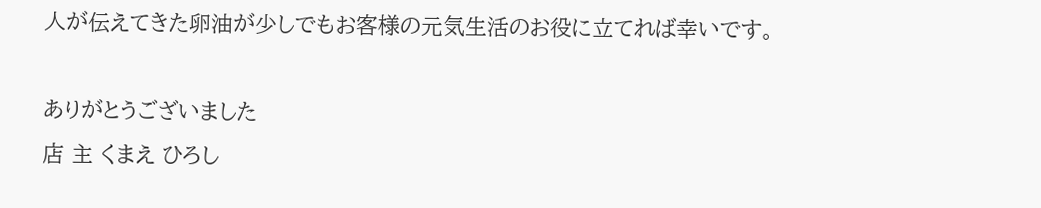人が伝えてきた卵油が少しでもお客様の元気生活のお役に立てれば幸いです。

ありがとうございました
店 主 くまえ ひろし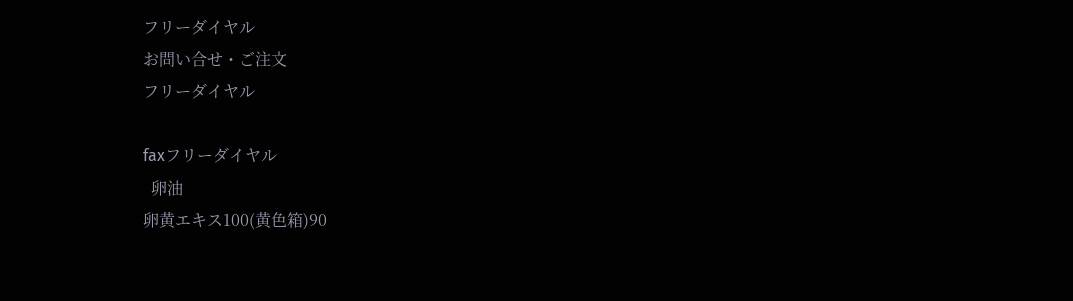フリーダイヤル
お問い合せ・ご注文
フリーダイヤル

faxフリーダイヤル
  卵油
卵黄エキス100(黄色箱)90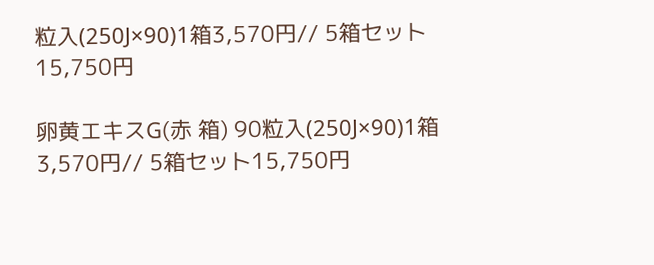粒入(250J×90)1箱3,570円// 5箱セット15,750円

卵黄エキスG(赤 箱) 90粒入(250J×90)1箱3,570円// 5箱セット15,750円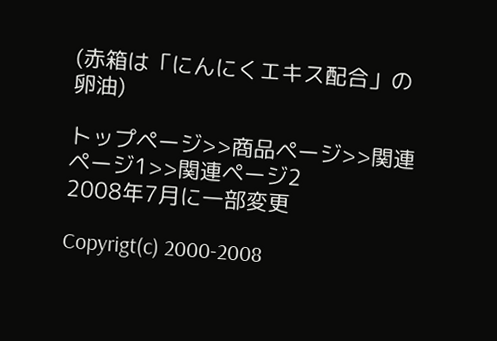(赤箱は「にんにくエキス配合」の卵油)

トップページ>>商品ページ>>関連ページ1>>関連ページ2
2008年7月に一部変更

Copyrigt(c) 2000-2008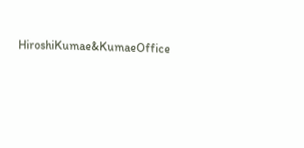HiroshiKumae&KumaeOffice